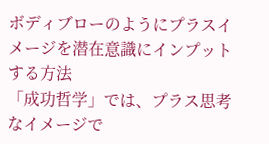ボディブローのようにプラスイメージを潜在意識にインプットする方法
「成功哲学」では、プラス思考なイメージで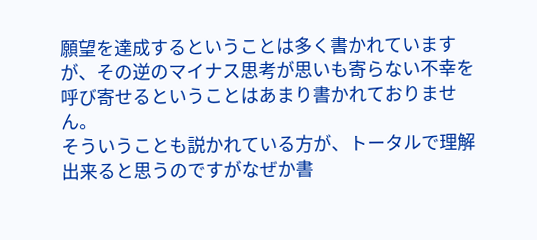願望を達成するということは多く書かれていますが、その逆のマイナス思考が思いも寄らない不幸を呼び寄せるということはあまり書かれておりません。
そういうことも説かれている方が、トータルで理解出来ると思うのですがなぜか書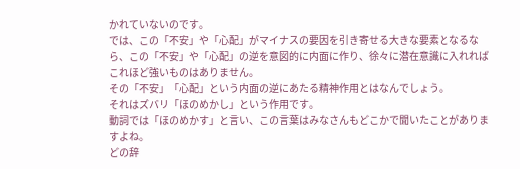かれていないのです。
では、この「不安」や「心配」がマイナスの要因を引き寄せる大きな要素となるなら、この「不安」や「心配」の逆を意図的に内面に作り、徐々に潜在意識に入れればこれほど強いものはありません。
その「不安」「心配」という内面の逆にあたる精神作用とはなんでしょう。
それはズバリ「ほのめかし」という作用です。
動詞では「ほのめかす」と言い、この言葉はみなさんもどこかで聞いたことがありますよね。
どの辞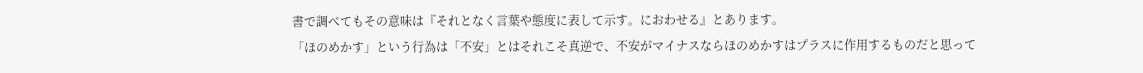書で調べてもその意味は『それとなく言葉や態度に表して示す。におわせる』とあります。
「ほのめかす」という行為は「不安」とはそれこそ真逆で、不安がマイナスならほのめかすはプラスに作用するものだと思って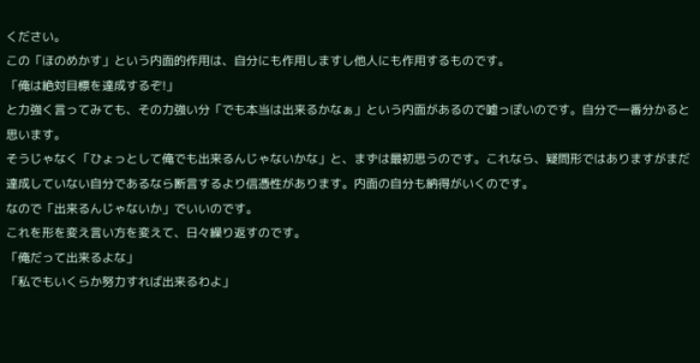ください。
この「ほのめかす」という内面的作用は、自分にも作用しますし他人にも作用するものです。
「俺は絶対目標を達成するぞ!」
と力強く言ってみても、その力強い分「でも本当は出来るかなぁ」という内面があるので嘘っぽいのです。自分で一番分かると思います。
そうじゃなく「ひょっとして俺でも出来るんじゃないかな」と、まずは最初思うのです。これなら、疑問形ではありますがまだ達成していない自分であるなら断言するより信憑性があります。内面の自分も納得がいくのです。
なので「出来るんじゃないか」でいいのです。
これを形を変え言い方を変えて、日々繰り返すのです。
「俺だって出来るよな」
「私でもいくらか努力すれば出来るわよ」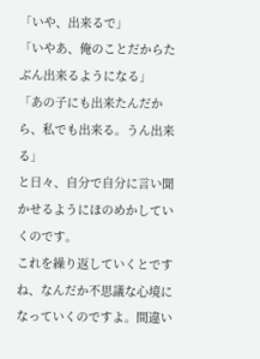「いや、出来るで」
「いやあ、俺のことだからたぶん出来るようになる」
「あの子にも出来たんだから、私でも出来る。うん出来る」
と日々、自分で自分に言い聞かせるようにほのめかしていくのです。
これを繰り返していくとですね、なんだか不思議な心境になっていくのですよ。間違い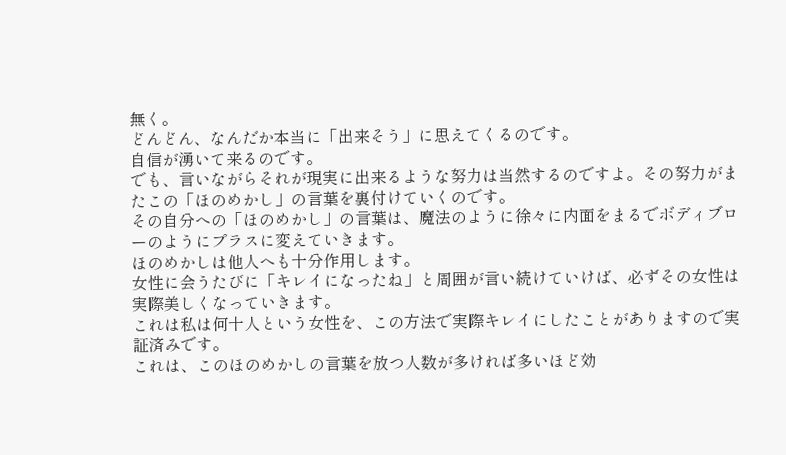無く。
どんどん、なんだか本当に「出来そう」に思えてくるのです。
自信が湧いて来るのです。
でも、言いながらそれが現実に出来るような努力は当然するのですよ。その努力がまたこの「ほのめかし」の言葉を裏付けていくのです。
その自分への「ほのめかし」の言葉は、魔法のように徐々に内面をまるでボディブローのようにプラスに変えていきます。
ほのめかしは他人へも十分作用します。
女性に会うたびに「キレイになったね」と周囲が言い続けていけば、必ずその女性は実際美しくなっていきます。
これは私は何十人という女性を、この方法で実際キレイにしたことがありますので実証済みです。
これは、このほのめかしの言葉を放つ人数が多ければ多いほど効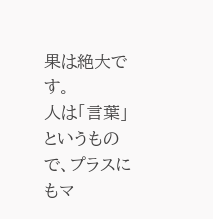果は絶大です。
人は「言葉」というもので、プラスにもマ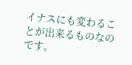イナスにも変わることが出来るものなのです。